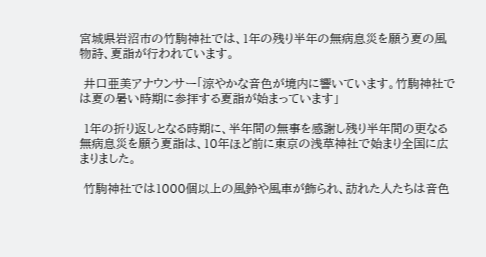宮城県岩沼市の竹駒神社では、1年の残り半年の無病息災を願う夏の風物詩、夏詣が行われています。

 井口亜美アナウンサー「涼やかな音色が境内に響いています。竹駒神社では夏の暑い時期に参拝する夏詣が始まっています」

 1年の折り返しとなる時期に、半年間の無事を感謝し残り半年間の更なる無病息災を願う夏詣は、10年ほど前に東京の浅草神社で始まり全国に広まりました。

 竹駒神社では1000個以上の風鈴や風車が飾られ、訪れた人たちは音色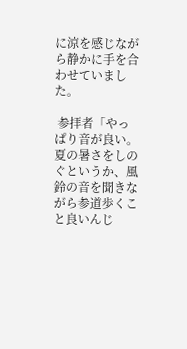に涼を感じながら静かに手を合わせていました。

 参拝者「やっぱり音が良い。夏の暑さをしのぐというか、風鈴の音を聞きながら参道歩くこと良いんじ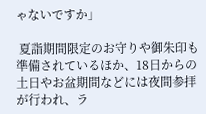ゃないですか」

 夏詣期間限定のお守りや御朱印も準備されているほか、18日からの土日やお盆期間などには夜間参拝が行われ、ラ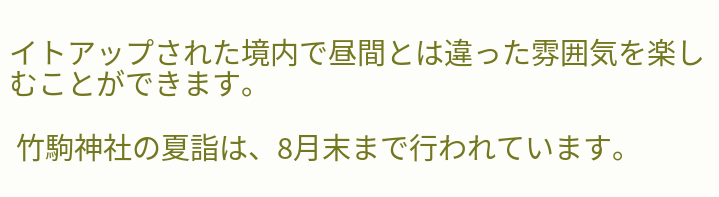イトアップされた境内で昼間とは違った雰囲気を楽しむことができます。

 竹駒神社の夏詣は、8月末まで行われています。